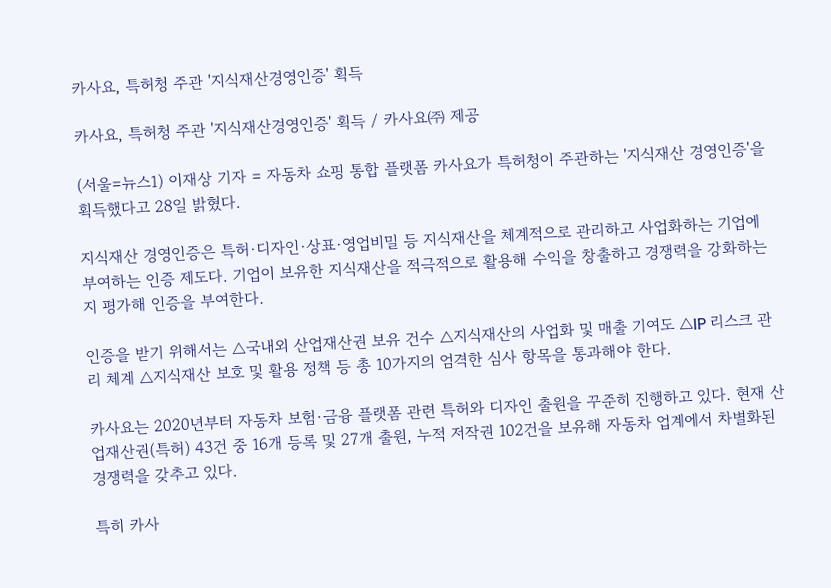카사요, 특허청 주관 '지식재산경영인증' 획득

카사요, 특허청 주관 '지식재산경영인증' 획득 / 카사요㈜ 제공

(서울=뉴스1) 이재상 기자 = 자동차 쇼핑 통합 플랫폼 카사요가 특허청이 주관하는 '지식재산 경영인증'을 획득했다고 28일 밝혔다.

지식재산 경영인증은 특허·디자인·상표·영업비밀 등 지식재산을 체계적으로 관리하고 사업화하는 기업에 부여하는 인증 제도다. 기업이 보유한 지식재산을 적극적으로 활용해 수익을 창출하고 경쟁력을 강화하는지 평가해 인증을 부여한다.

인증을 받기 위해서는 △국내외 산업재산권 보유 건수 △지식재산의 사업화 및 매출 기여도 △IP 리스크 관리 체계 △지식재산 보호 및 활용 정책 등 총 10가지의 엄격한 심사 항목을 통과해야 한다.

카사요는 2020년부터 자동차 보험·금융 플랫폼 관련 특허와 디자인 출원을 꾸준히 진행하고 있다. 현재 산업재산권(특허) 43건 중 16개 등록 및 27개 출원, 누적 저작권 102건을 보유해 자동차 업계에서 차별화된 경쟁력을 갖추고 있다.

특히 카사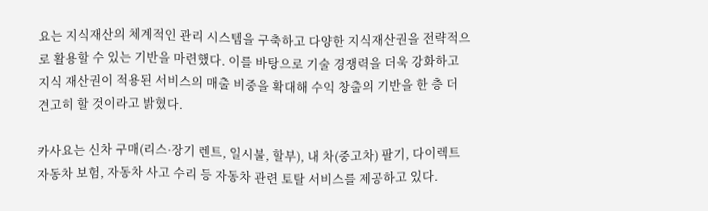요는 지식재산의 체계적인 관리 시스템을 구축하고 다양한 지식재산권을 전략적으로 활용할 수 있는 기반을 마련했다. 이를 바탕으로 기술 경쟁력을 더욱 강화하고 지식 재산권이 적용된 서비스의 매출 비중을 확대해 수익 창출의 기반을 한 층 더 견고히 할 것이라고 밝혔다.

카사요는 신차 구매(리스·장기 렌트, 일시불, 할부), 내 차(중고차) 팔기, 다이렉트 자동차 보험, 자동차 사고 수리 등 자동차 관련 토탈 서비스를 제공하고 있다.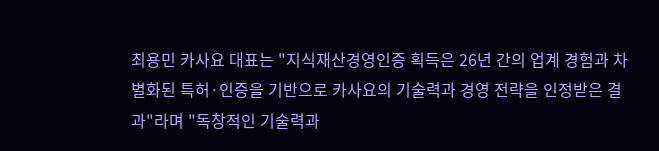최용민 카사요 대표는 "지식재산경영인증 획득은 26년 간의 업계 경험과 차별화된 특허·인증을 기반으로 카사요의 기술력과 경영 전략을 인정받은 결과"라며 "독창적인 기술력과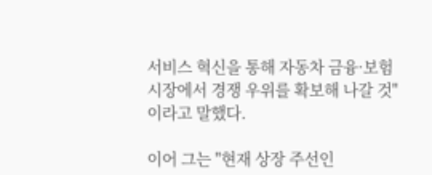서비스 혁신을 통해 자동차 금융·보험 시장에서 경쟁 우위를 확보해 나갈 것"이라고 말했다.

이어 그는 "현재 상장 주선인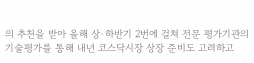의 추천을 받아 올해 상·하반기 2번에 걸쳐 전문 평가기관의 기술평가를 통해 내년 코스닥시장 상장 준비도 고려하고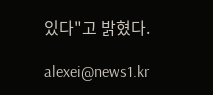있다"고 밝혔다.

alexei@news1.kr